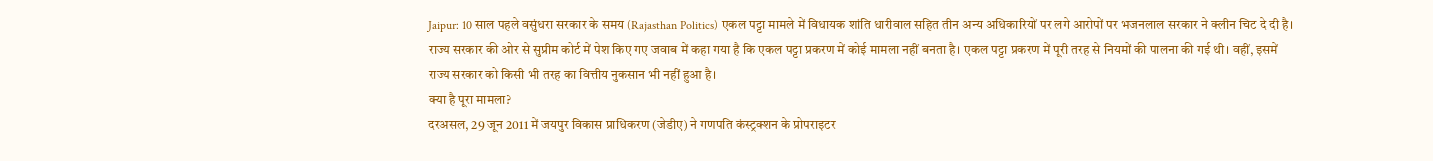Jaipur: 10 साल पहले वसुंधरा सरकार के समय (Rajasthan Politics) एकल पट्टा मामले में विधायक शांति धारीवाल सहित तीन अन्य अधिकारियों पर लगे आरोपों पर भजनलाल सरकार ने क्लीन चिट दे दी है। राज्य सरकार की ओर से सुप्रीम कोर्ट में पेश किए गए जवाब में कहा गया है कि एकल पट्टा प्रकरण में कोई मामला नहीं बनता है। एकल पट्टा प्रकरण में पूरी तरह से नियमों की पालना की गई थी। वहीं, इसमें राज्य सरकार को किसी भी तरह का वित्तीय नुकसान भी नहीं हुआ है।
क्या है पूरा मामला?
दरअसल, 29 जून 2011 में जयपुर विकास प्राधिकरण (जेडीए) ने गणपति कंस्ट्रक्शन के प्रोपराइटर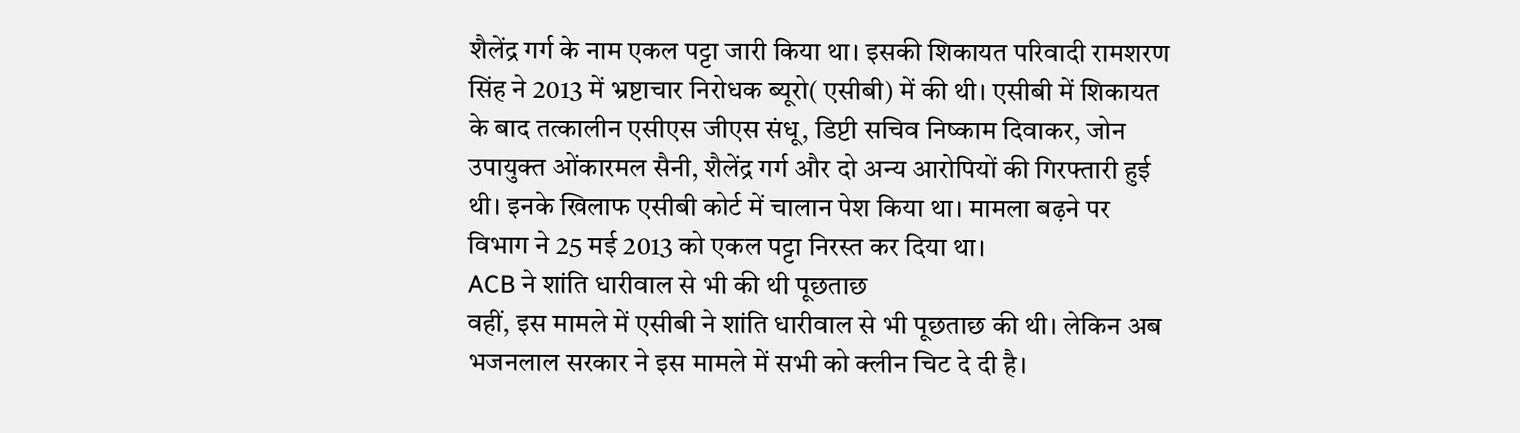शैलेंद्र गर्ग के नाम एकल पट्टा जारी किया था। इसकी शिकायत परिवादी रामशरण सिंह ने 2013 में भ्रष्टाचार निरोधक ब्यूरो( एसीबी) में की थी। एसीबी में शिकायत के बाद तत्कालीन एसीएस जीएस संधू, डिप्टी सचिव निष्काम दिवाकर, जोन उपायुक्त ओंकारमल सैनी, शैलेंद्र गर्ग और दो अन्य आरोपियों की गिरफ्तारी हुई थी। इनके खिलाफ एसीबी कोर्ट में चालान पेश किया था। मामला बढ़ने पर विभाग ने 25 मई 2013 को एकल पट्टा निरस्त कर दिया था।
ACB ने शांति धारीवाल से भी की थी पूछताछ
वहीं, इस मामले में एसीबी ने शांति धारीवाल से भी पूछताछ की थी। लेकिन अब भजनलाल सरकार ने इस मामले में सभी को क्लीन चिट दे दी है।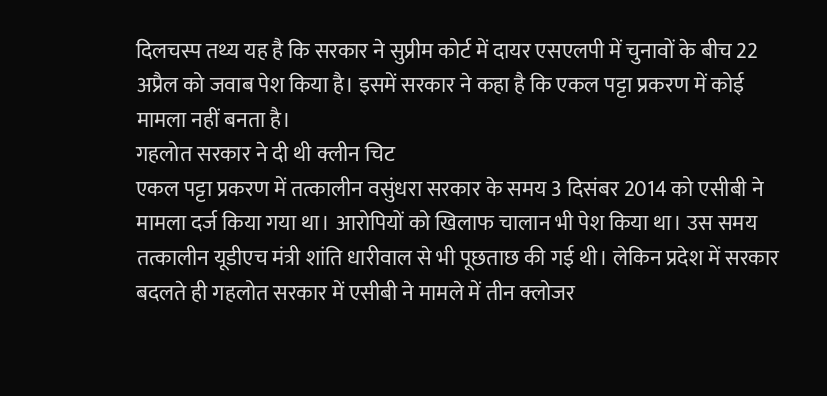दिलचस्प तथ्य यह है कि सरकार ने सुप्रीम कोर्ट में दायर एसएलपी में चुनावों के बीच 22 अप्रैल को जवाब पेश किया है। इसमें सरकार ने कहा है कि एकल पट्टा प्रकरण में कोई मामला नहीं बनता है।
गहलोत सरकार ने दी थी क्लीन चिट
एकल पट्टा प्रकरण में तत्कालीन वसुंधरा सरकार के समय 3 दिसंबर 2014 को एसीबी ने मामला दर्ज किया गया था। आरोपियों को खिलाफ चालान भी पेश किया था। उस समय तत्कालीन यूडीएच मंत्री शांति धारीवाल से भी पूछताछ की गई थी। लेकिन प्रदेश में सरकार बदलते ही गहलोत सरकार में एसीबी ने मामले में तीन क्लोजर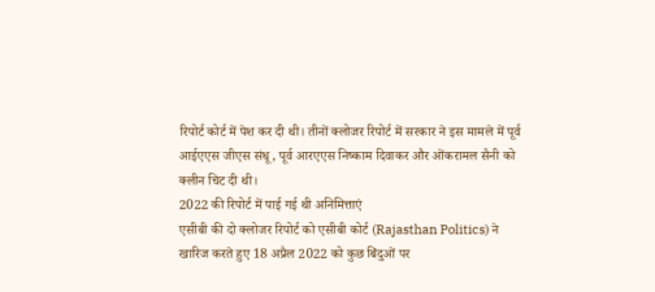रिपोर्ट कोर्ट में पेश कर दी थी। तीनों क्लोजर रिपोर्ट में सरकार ने इस मामले में पूर्व आईएएस जीएस संधू, पूर्व आरएएस निष्काम दिवाकर और ओंकरामल सैनी को क्लीन चिट दी थी।
2022 की रिपोर्ट में पाई गई थी अनिमित्ताएं
एसीबी की दो क्लोजर रिपोर्ट को एसीबी कोर्ट (Rajasthan Politics) ने खारिज करते हुए 18 अप्रैल 2022 को कुछ बिंदुओं पर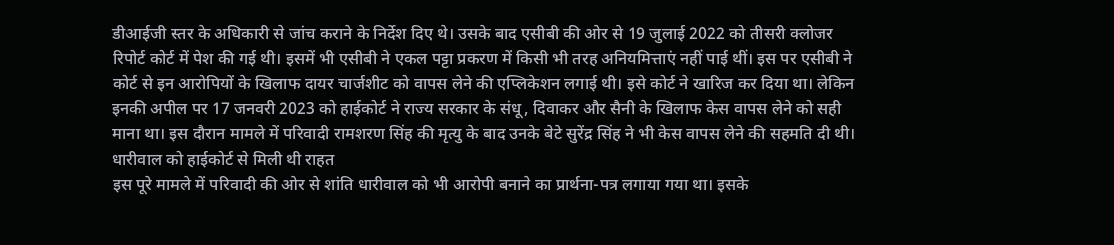डीआईजी स्तर के अधिकारी से जांच कराने के निर्देश दिए थे। उसके बाद एसीबी की ओर से 19 जुलाई 2022 को तीसरी क्लोजर रिपोर्ट कोर्ट में पेश की गई थी। इसमें भी एसीबी ने एकल पट्टा प्रकरण में किसी भी तरह अनियमित्ताएं नहीं पाई थीं। इस पर एसीबी ने कोर्ट से इन आरोपियों के खिलाफ दायर चार्जशीट को वापस लेने की एप्लिकेशन लगाई थी। इसे कोर्ट ने खारिज कर दिया था। लेकिन इनकी अपील पर 17 जनवरी 2023 को हाईकोर्ट ने राज्य सरकार के संधू, दिवाकर और सैनी के खिलाफ केस वापस लेने को सही माना था। इस दौरान मामले में परिवादी रामशरण सिंह की मृत्यु के बाद उनके बेटे सुरेंद्र सिंह ने भी केस वापस लेने की सहमति दी थी।
धारीवाल को हाईकोर्ट से मिली थी राहत
इस पूरे मामले में परिवादी की ओर से शांति धारीवाल को भी आरोपी बनाने का प्रार्थना-पत्र लगाया गया था। इसके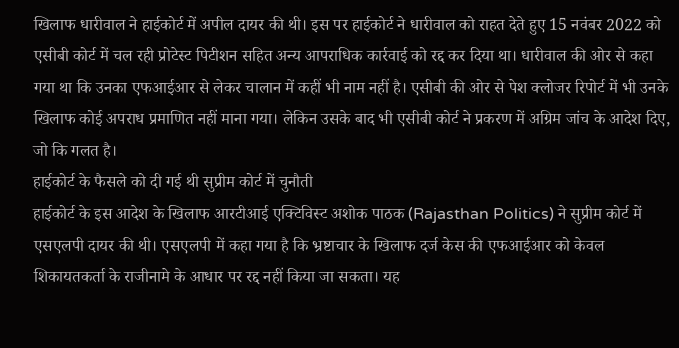खिलाफ धारीवाल ने हाईकोर्ट में अपील दायर की थी। इस पर हाईकोर्ट ने धारीवाल को राहत देते हुए 15 नवंबर 2022 को एसीबी कोर्ट में चल रही प्रोटेस्ट पिटीशन सहित अन्य आपराधिक कार्रवाई को रद्द कर दिया था। धारीवाल की ओर से कहा गया था कि उनका एफआईआर से लेकर चालान में कहीं भी नाम नहीं है। एसीबी की ओर से पेश क्लोजर रिपोर्ट में भी उनके खिलाफ कोई अपराध प्रमाणित नहीं माना गया। लेकिन उसके बाद भी एसीबी कोर्ट ने प्रकरण में अग्रिम जांच के आदेश दिए, जो कि गलत है।
हाईकोर्ट के फैसले को दी गई थी सुप्रीम कोर्ट में चुनौती
हाईकोर्ट के इस आदेश के खिलाफ आरटीआई एक्टिविस्ट अशोक पाठक (Rajasthan Politics) ने सुप्रीम कोर्ट में एसएलपी दायर की थी। एसएलपी में कहा गया है कि भ्रष्टाचार के खिलाफ दर्ज केस की एफआईआर को केवल शिकायतकर्ता के राजीनामे के आधार पर रद्द नहीं किया जा सकता। यह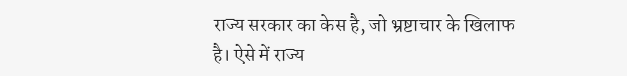राज्य सरकार का केस है, जो भ्रष्टाचार के खिलाफ है। ऐसे में राज्य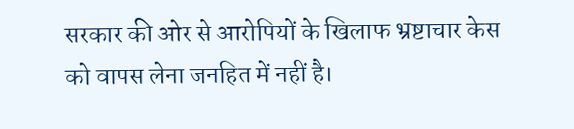सरकार की ओर से आरोपियों के खिलाफ भ्रष्टाचार केस को वापस लेना जनहित में नहीं है।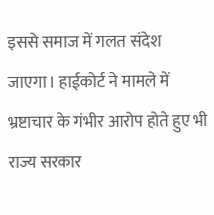इससे समाज में गलत संदेश जाएगा। हाईकोर्ट ने मामले में भ्रष्टाचार के गंभीर आरोप होते हुए भी राज्य सरकार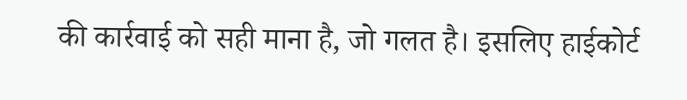की कार्रवाई को सही माना है, जो गलत है। इसलिए हाईकोर्ट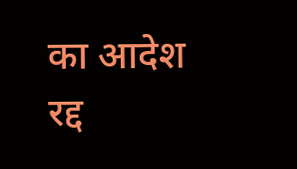का आदेश रद्द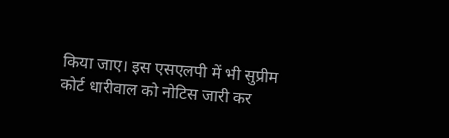किया जाए। इस एसएलपी में भी सुप्रीम कोर्ट धारीवाल को नोटिस जारी कर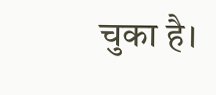चुका है।